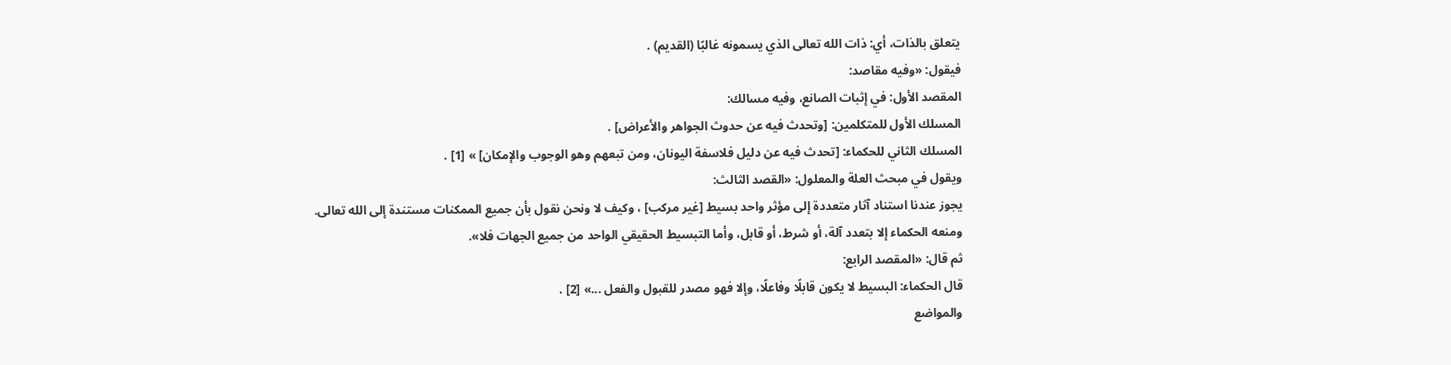يتعلق بالذات، أي: ذات الله تعالى الذي يسمونه غالبًا (القديم) .
فيقول: «وفيه مقاصد:
المقصد الأول: في إثبات الصانع، وفيه مسالك:
المسلك الأول للمتكلمين: [وتحدث فيه عن حدوث الجواهر والأعراض] .
المسلك الثاني للحكماء: [تحدث فيه عن دليل فلاسفة اليونان، ومن تبعهم وهو الوجوب والإمكان] » [1] .
ويقول في مبحث العلة والمعلول: «القصد الثالث:
يجوز عندنا استناد آثار متعددة إلى مؤثر واحد بسيط [غير مركب] ، وكيف لا ونحن نقول بأن جميع الممكنات مستندة إلى الله تعالى.
ومنعه الحكماء إلا بتعدد آلة، أو شرط، أو قابل، وأما التبسيط الحقيقي الواحد من جميع الجهات فلا».
ثم قال: «المقصد الرابع:
قال الحكماء: البسيط لا يكون قابلًا وفاعلًا، وإلا فهو مصدر للقبول والفعل ...» [2] .
والمواضع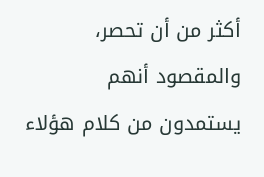أكثر من أن تحصر، والمقصود أنهم يستمدون من كلام هؤلاء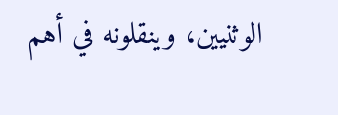الوثنيين، وينقلونه في أهم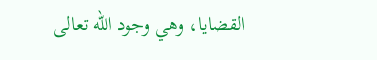القضايا، وهي وجود الله تعالى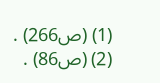(1) (ص266) .
(2) (ص86) .